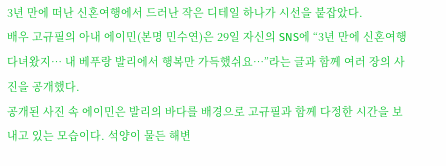3년 만에 떠난 신혼여행에서 드러난 작은 디테일 하나가 시선을 붙잡았다.
배우 고규필의 아내 에이민(본명 민수연)은 29일 자신의 SNS에 “3년 만에 신혼여행 다녀왔지… 내 베푸랑 발리에서 행복만 가득했쉬요…”라는 글과 함께 여러 장의 사진을 공개했다.
공개된 사진 속 에이민은 발리의 바다를 배경으로 고규필과 함께 다정한 시간을 보내고 있는 모습이다. 석양이 물든 해변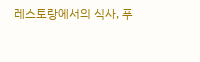레스토랑에서의 식사, 푸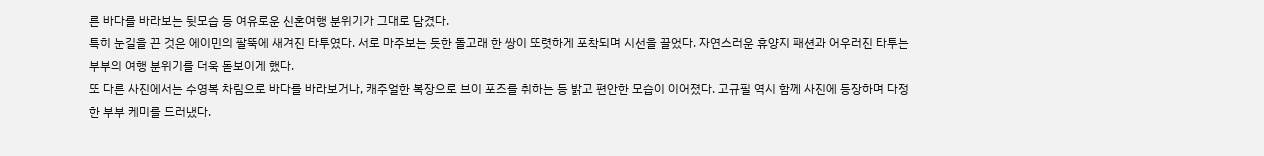른 바다를 바라보는 뒷모습 등 여유로운 신혼여행 분위기가 그대로 담겼다.
특히 눈길을 끈 것은 에이민의 팔뚝에 새겨진 타투였다. 서로 마주보는 듯한 돌고래 한 쌍이 또렷하게 포착되며 시선을 끌었다. 자연스러운 휴양지 패션과 어우러진 타투는 부부의 여행 분위기를 더욱 돋보이게 했다.
또 다른 사진에서는 수영복 차림으로 바다를 바라보거나, 캐주얼한 복장으로 브이 포즈를 취하는 등 밝고 편안한 모습이 이어졌다. 고규필 역시 함께 사진에 등장하며 다정한 부부 케미를 드러냈다.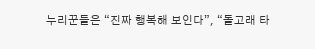누리꾼들은 “진짜 행복해 보인다”, “돌고래 타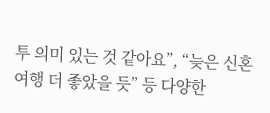투 의미 있는 것 같아요”, “늦은 신혼여행 더 좋았을 듯” 등 다양한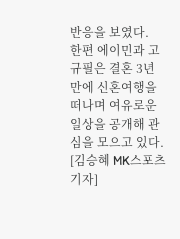반응을 보였다.
한편 에이민과 고규필은 결혼 3년 만에 신혼여행을 떠나며 여유로운 일상을 공개해 관심을 모으고 있다.
[김승혜 MK스포츠 기자]